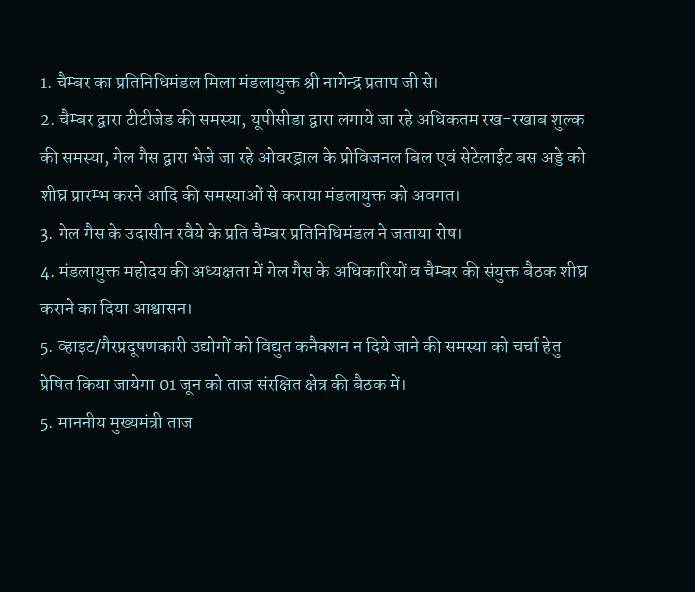1. चैम्बर का प्रतिनिधिमंडल मिला मंडलायुक्त श्री नागेन्द्र प्रताप जी से।
2. चैम्बर द्वारा टीटीजेड की समस्या, यूपीसीडा द्वारा लगाये जा रहे अधिकतम रख-रखाब शुल्क की समस्या, गेल गैस द्वारा भेजे जा रहे ओवरड्राल के प्रोविजनल बिल एवं सेटेलाईट बस अड्डे को शीघ्र प्रारम्भ करने आदि की समस्याओं से कराया मंडलायुक्त को अवगत।
3. गेल गैस के उदासीन रवैये के प्रति चैम्बर प्रतिनिधिमंडल ने जताया रोष।
4. मंडलायुक्त महोदय की अध्यक्षता में गेल गैस के अधिकारियों व चैम्बर की संयुक्त बैठक शीघ्र कराने का दिया आश्वासन।
5. व्हाइट/गैरप्रदूषणकारी उद्योगों को विद्युत कनैक्शन न दिये जाने की समस्या को चर्चा हेतु प्रेषित किया जायेगा 01 जून को ताज संरक्षित क्षेत्र की बैठक में।
5. माननीय मुख्यमंत्री ताज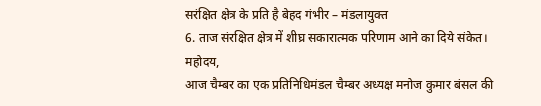सरंक्षित क्षेत्र के प्रति है बेहद गंभीर – मंडलायुक्त
6. ताज संरक्षित क्षेत्र में शीघ्र सकारात्मक परिणाम आने का दिये संकेत।
महोदय,
आज चैम्बर का एक प्रतिनिधिमंडल चैम्बर अध्यक्ष मनोज कुमार बंसल की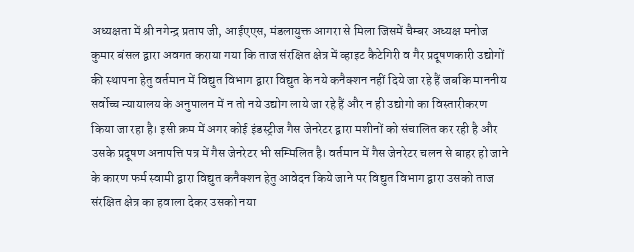अध्यक्षता में श्री नगेन्द्र प्रताप जी, आईएएस, मंडलायुक्त आगरा से मिला जिसमें चैम्बर अध्यक्ष मनोज कुमार बंसल द्वारा अवगत कराया गया कि ताज संरक्षित क्षेत्र में व्हाइट कैटेगिरी व गैर प्रदूषणकारी उद्योगों की स्थापना हेतु वर्तमान में विद्युत विभाग द्वारा विद्युत के नये कनैक्शन नहीं दिये जा रहे हैं जबकि माननीय सर्वोच्च न्यायालय के अनुपालन में न तो नये उद्योग लाये जा रहे हैं और न ही उद्योगो का विस्तारीकरण किया जा रहा है। इसी क्रम में अगर कोई इंडस्ट्रीज गैस जेनरेटर द्वारा मशीनों को संचालित कर रही है और उसके प्रदूषण अनापत्ति पत्र में गैस जेनरेटर भी सम्मिलित है। वर्तमान में गैस जेनरेटर चलन से बाहर हो जाने के कारण फर्म स्वामी द्वारा विद्युत कनैक्शन हेतु आवेदन किये जाने पर विद्युत विभाग द्वारा उसको ताज संरक्षित क्षेत्र का हवाला देकर उसको नया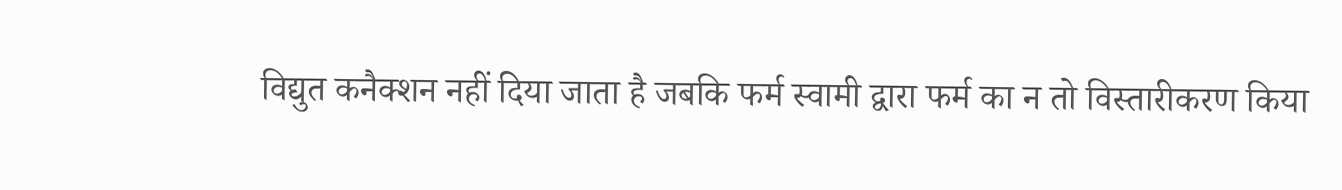विद्युत कनैक्शन नहीं दिया जाता है जबकि फर्म स्वामी द्वारा फर्म का न तो विस्तारीकरण किया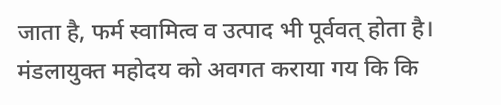जाता है, फर्म स्वामित्व व उत्पाद भी पूर्ववत् होता है। मंडलायुक्त महोदय को अवगत कराया गय कि कि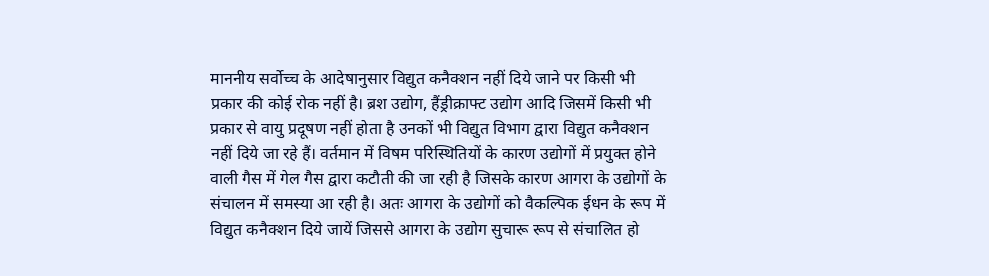माननीय सर्वोच्च के आदेषानुसार विद्युत कनैक्शन नहीं दिये जाने पर किसी भी प्रकार की कोई रोक नहीं है। ब्रश उद्योग, हैंड्रीक्राफ्ट उद्योग आदि जिसमें किसी भी प्रकार से वायु प्रदूषण नहीं होता है उनकों भी विद्युत विभाग द्वारा विद्युत कनैक्शन नहीं दिये जा रहे हैं। वर्तमान में विषम परिस्थितियों के कारण उद्योगों में प्रयुक्त होने वाली गैस में गेल गैस द्वारा कटौती की जा रही है जिसके कारण आगरा के उद्योगों के संचालन में समस्या आ रही है। अतः आगरा के उद्योगों को वैकल्पिक ईधन के रूप में विद्युत कनैक्शन दिये जायें जिससे आगरा के उद्योग सुचारू रूप से संचालित हो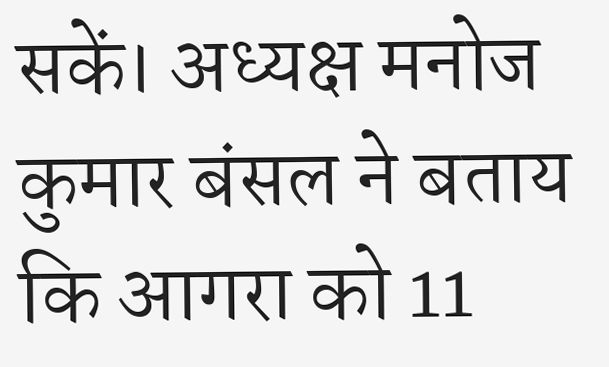सकें। अध्यक्ष मनोज कुमार बंसल ने बताय कि आगरा को 11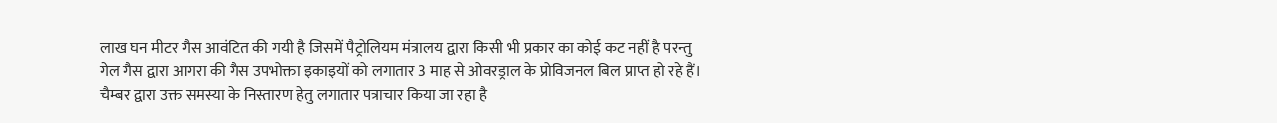लाख घन मीटर गैस आवंटित की गयी है जिसमें पैट्रोलियम मंत्रालय द्वारा किसी भी प्रकार का कोई कट नहीं है परन्तु गेल गैस द्वारा आगरा की गैस उपभोक्ता इकाइयों को लगातार 3 माह से ओवरड्राल के प्रोविजनल बिल प्राप्त हो रहे हैं। चैम्बर द्वारा उक्त समस्या के निस्तारण हेतु लगातार पत्राचार किया जा रहा है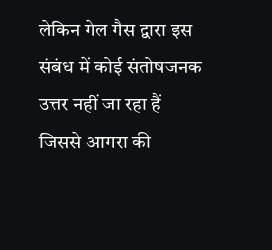लेकिन गेल गैस द्वारा इस संबंध में कोई संतोषजनक उत्तर नहीं जा रहा हैं जिससे आगरा की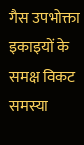गैस उपभोक्ता इकाइयों के समक्ष विकट समस्या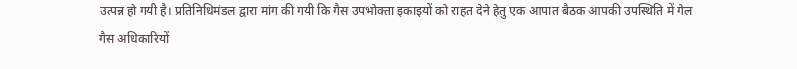उत्पन्न हो गयी है। प्रतिनिधिमंडल द्वारा मांग की गयी कि गैस उपभोक्ता इकाइयों को राहत देने हेतु एक आपात बैठक आपकी उपस्थिति में गेल गैस अधिकारियों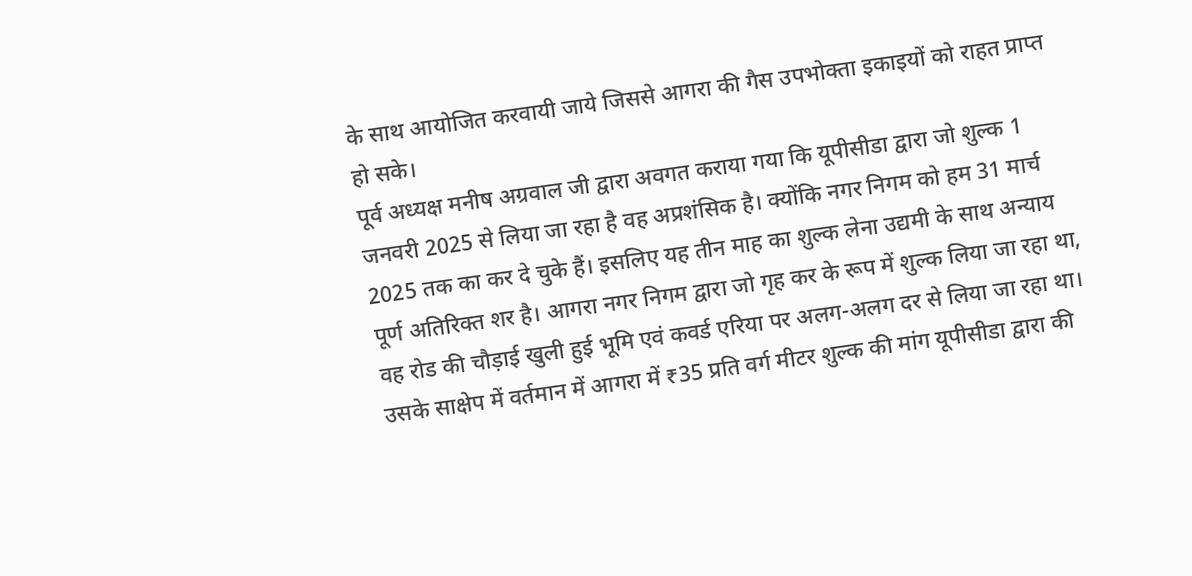के साथ आयोजित करवायी जाये जिससे आगरा की गैस उपभोक्ता इकाइयों को राहत प्राप्त हो सके।
पूर्व अध्यक्ष मनीष अग्रवाल जी द्वारा अवगत कराया गया कि यूपीसीडा द्वारा जो शुल्क 1 जनवरी 2025 से लिया जा रहा है वह अप्रशंसिक है। क्योंकि नगर निगम को हम 31 मार्च 2025 तक का कर दे चुके हैं। इसलिए यह तीन माह का शुल्क लेना उद्यमी के साथ अन्याय पूर्ण अतिरिक्त शर है। आगरा नगर निगम द्वारा जो गृह कर के रूप में शुल्क लिया जा रहा था, वह रोड की चौड़ाई खुली हुई भूमि एवं कवर्ड एरिया पर अलग-अलग दर से लिया जा रहा था। उसके साक्षेप में वर्तमान में आगरा में ₹35 प्रति वर्ग मीटर शुल्क की मांग यूपीसीडा द्वारा की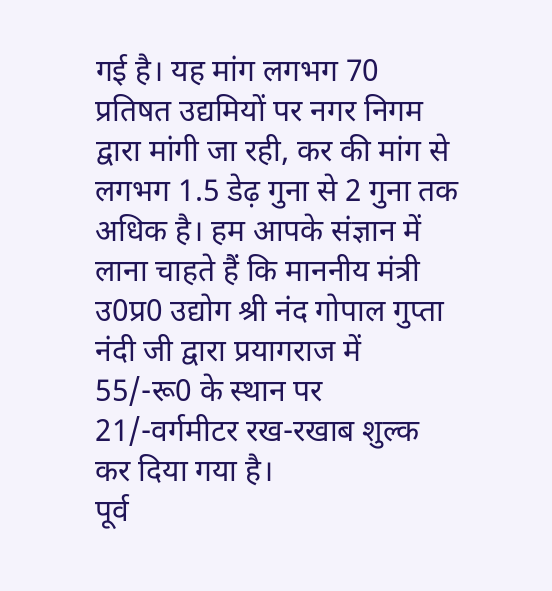गई है। यह मांग लगभग 70 प्रतिषत उद्यमियों पर नगर निगम द्वारा मांगी जा रही, कर की मांग से लगभग 1.5 डेढ़ गुना से 2 गुना तक अधिक है। हम आपके संज्ञान में लाना चाहते हैं कि माननीय मंत्री उ0प्र0 उद्योग श्री नंद गोपाल गुप्ता नंदी जी द्वारा प्रयागराज में 55/-रू0 के स्थान पर 21/-वर्गमीटर रख-रखाब शुल्क कर दिया गया है।
पूर्व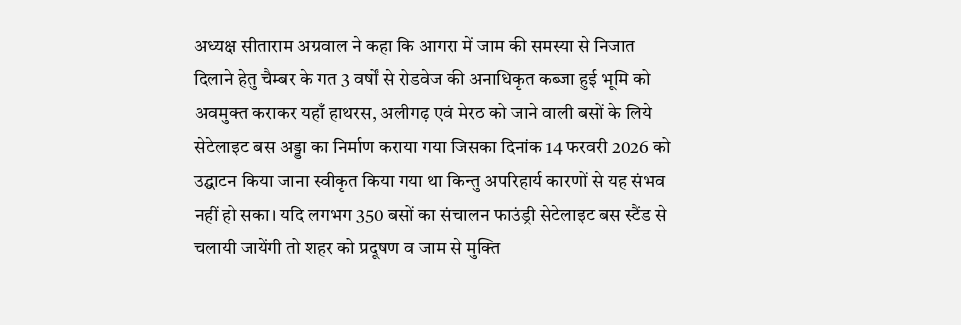अध्यक्ष सीताराम अग्रवाल ने कहा कि आगरा में जाम की समस्या से निजात दिलाने हेतु चैम्बर के गत 3 वर्षों से रोडवेज की अनाधिकृत कब्जा हुई भूमि को अवमुक्त कराकर यहाँ हाथरस, अलीगढ़ एवं मेरठ को जाने वाली बसों के लिये सेटेलाइट बस अड्डा का निर्माण कराया गया जिसका दिनांक 14 फरवरी 2026 को उद्घाटन किया जाना स्वीकृत किया गया था किन्तु अपरिहार्य कारणों से यह संभव नहीं हो सका। यदि लगभग 350 बसों का संचालन फाउंड्री सेटेलाइट बस स्टैंड से चलायी जायेंगी तो शहर को प्रदूषण व जाम से मुक्ति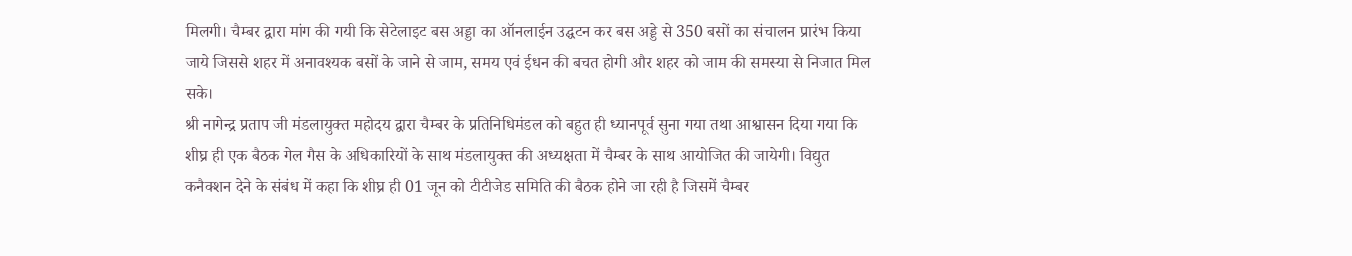मिलगी। चैम्बर द्वारा मांग की गयी कि सेटेलाइट बस अड्डा का ऑनलाईन उद्घटन कर बस अड्डे से 350 बसों का संचालन प्रारंभ किया जाये जिससे शहर में अनावश्यक बसों के जाने से जाम, समय एवं ईधन की बचत होगी और शहर को जाम की समस्या से निजात मिल सके।
श्री नागेन्द्र प्रताप जी मंडलायुक्त महोदय द्वारा चैम्बर के प्रतिनिधिमंडल को बहुत ही ध्यानपूर्व सुना गया तथा आश्वासन दिया गया कि शीघ्र ही एक बैठक गेल गैस के अधिकारियों के साथ मंडलायुक्त की अध्यक्षता में चैम्बर के साथ आयोजित की जायेगी। विद्युत कनैक्शन देने के संबंध में कहा कि शीघ्र ही 01 जून को टीटीजेड समिति की बैठक होने जा रही है जिसमें चैम्बर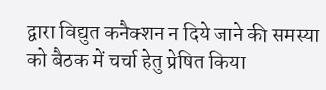द्वारा विद्युत कनैक्शन न दिये जाने की समस्या को बैठक में चर्चा हेतु प्रेषित किया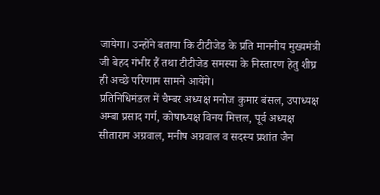जायेगा। उन्होंने बताया कि टीटीजेड के प्रति माननीय मुख्यमंत्री जी बेहद गंभीर हैं तथा टीटीजेड समस्या के निस्तारण हेतु शीघ्र ही अच्छे परिणाम सामने आयेंगे।
प्रतिनिधिमंडल में चैम्बर अध्यक्ष मनोज कुमार बंसल, उपाध्यक्ष अम्बा प्रसाद गर्ग, कोषाध्यक्ष विनय मित्तल, पूर्व अध्यक्ष सीताराम अग्रवाल, मनीष अग्रवाल व सदस्य प्रशांत जैन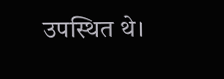उपस्थित थे।